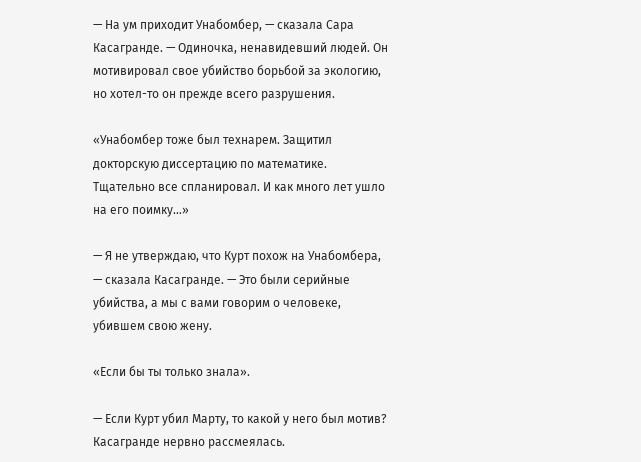— На ум приходит Унабомбер, — сказала Сара Касагранде. — Одиночка, ненавидевший людей. Он мотивировал свое убийство борьбой за экологию, но хотел-то он прежде всего разрушения.

«Унабомбер тоже был технарем. Защитил докторскую диссертацию по математике. Тщательно все спланировал. И как много лет ушло на его поимку…»

— Я не утверждаю, что Курт похож на Унабомбера, — сказала Касагранде. — Это были серийные убийства, а мы с вами говорим о человеке, убившем свою жену.

«Если бы ты только знала».

— Если Курт убил Марту, то какой у него был мотив? Касагранде нервно рассмеялась.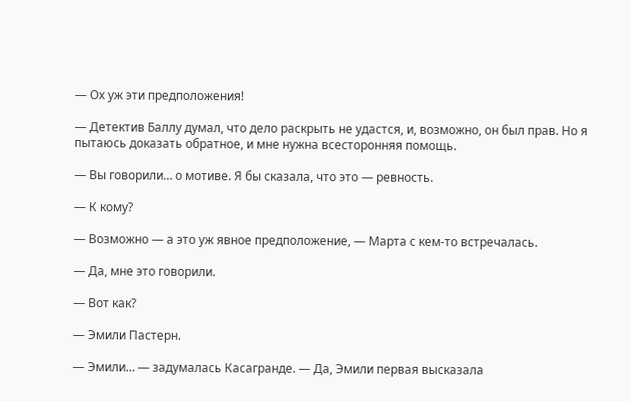— Ох уж эти предположения!

— Детектив Баллу думал, что дело раскрыть не удастся, и, возможно, он был прав. Но я пытаюсь доказать обратное, и мне нужна всесторонняя помощь.

— Вы говорили… о мотиве. Я бы сказала, что это — ревность.

— К кому?

— Возможно — а это уж явное предположение, — Марта с кем-то встречалась.

— Да, мне это говорили.

— Вот как?

— Эмили Пастерн.

— Эмили… — задумалась Касагранде. — Да, Эмили первая высказала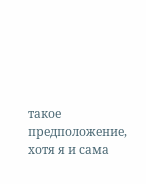такое предположение, хотя я и сама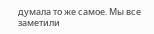думала то же самое. Мы все заметили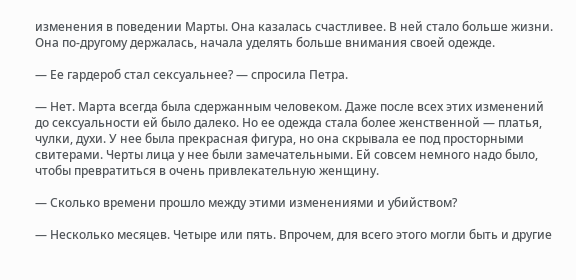изменения в поведении Марты. Она казалась счастливее. В ней стало больше жизни. Она по-другому держалась, начала уделять больше внимания своей одежде.

— Ее гардероб стал сексуальнее? — спросила Петра.

— Нет. Марта всегда была сдержанным человеком. Даже после всех этих изменений до сексуальности ей было далеко. Но ее одежда стала более женственной — платья, чулки, духи. У нее была прекрасная фигура, но она скрывала ее под просторными свитерами. Черты лица у нее были замечательными. Ей совсем немного надо было, чтобы превратиться в очень привлекательную женщину.

— Сколько времени прошло между этими изменениями и убийством?

— Несколько месяцев. Четыре или пять. Впрочем, для всего этого могли быть и другие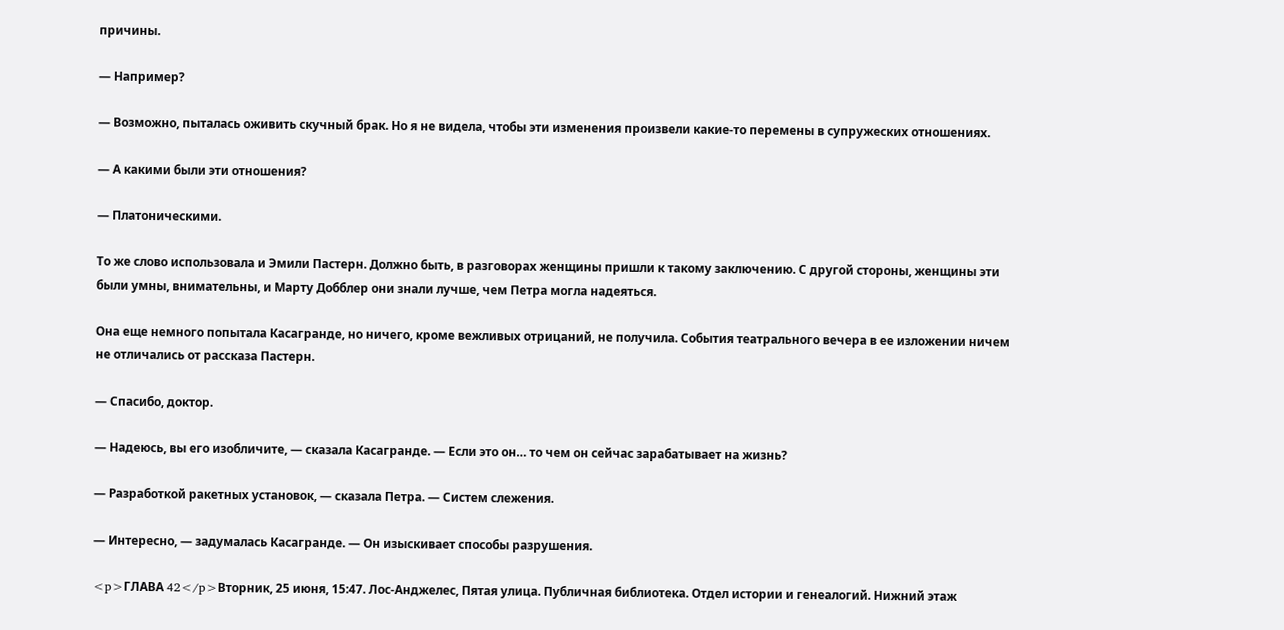причины.

— Например?

— Возможно, пыталась оживить скучный брак. Но я не видела, чтобы эти изменения произвели какие-то перемены в супружеских отношениях.

— А какими были эти отношения?

— Платоническими.

То же слово использовала и Эмили Пастерн. Должно быть, в разговорах женщины пришли к такому заключению. С другой стороны, женщины эти были умны, внимательны, и Марту Добблер они знали лучше, чем Петра могла надеяться.

Она еще немного попытала Касагранде, но ничего, кроме вежливых отрицаний, не получила. События театрального вечера в ее изложении ничем не отличались от рассказа Пастерн.

— Спасибо, доктор.

— Надеюсь, вы его изобличите, — сказала Касагранде. — Если это он… то чем он сейчас зарабатывает на жизнь?

— Разработкой ракетных установок, — сказала Петра. — Систем слежения.

— Интересно, — задумалась Касагранде. — Он изыскивает способы разрушения.

<p>ГЛАВА 42</p>Вторник, 25 июня, 15:47. Лос-Анджелес, Пятая улица. Публичная библиотека. Отдел истории и генеалогий. Нижний этаж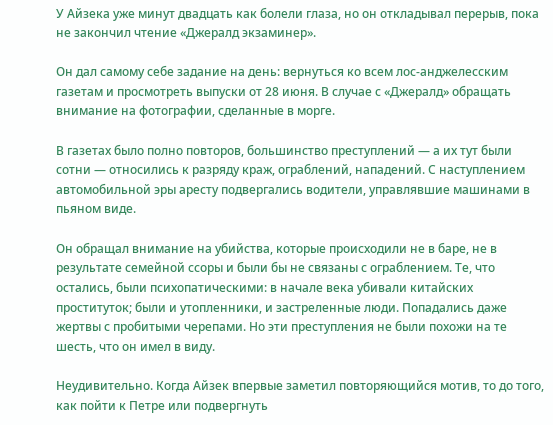У Айзека уже минут двадцать как болели глаза, но он откладывал перерыв, пока не закончил чтение «Джералд экзаминер».

Он дал самому себе задание на день: вернуться ко всем лос-анджелесским газетам и просмотреть выпуски от 28 июня. В случае с «Джералд» обращать внимание на фотографии, сделанные в морге.

В газетах было полно повторов, большинство преступлений — а их тут были сотни — относились к разряду краж, ограблений, нападений. С наступлением автомобильной эры аресту подвергались водители, управлявшие машинами в пьяном виде.

Он обращал внимание на убийства, которые происходили не в баре, не в результате семейной ссоры и были бы не связаны с ограблением. Те, что остались, были психопатическими: в начале века убивали китайских проституток; были и утопленники, и застреленные люди. Попадались даже жертвы с пробитыми черепами. Но эти преступления не были похожи на те шесть, что он имел в виду.

Неудивительно. Когда Айзек впервые заметил повторяющийся мотив, то до того, как пойти к Петре или подвергнуть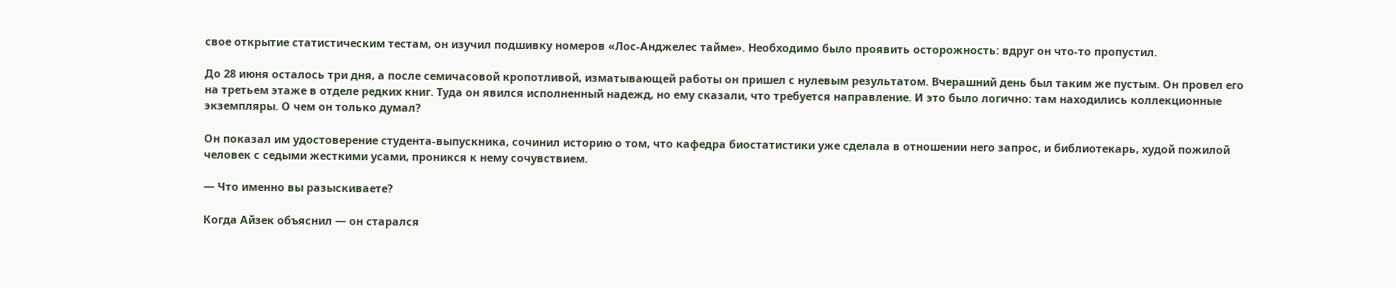свое открытие статистическим тестам, он изучил подшивку номеров «Лос-Анджелес тайме». Необходимо было проявить осторожность: вдруг он что-то пропустил.

До 28 июня осталось три дня, а после семичасовой кропотливой, изматывающей работы он пришел с нулевым результатом. Вчерашний день был таким же пустым. Он провел его на третьем этаже в отделе редких книг. Туда он явился исполненный надежд, но ему сказали, что требуется направление. И это было логично: там находились коллекционные экземпляры. О чем он только думал?

Он показал им удостоверение студента-выпускника, сочинил историю о том, что кафедра биостатистики уже сделала в отношении него запрос, и библиотекарь, худой пожилой человек с седыми жесткими усами, проникся к нему сочувствием.

— Что именно вы разыскиваете?

Когда Айзек объяснил — он старался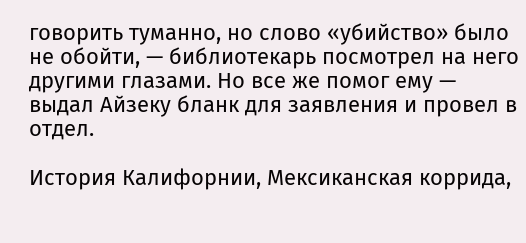говорить туманно, но слово «убийство» было не обойти, — библиотекарь посмотрел на него другими глазами. Но все же помог ему — выдал Айзеку бланк для заявления и провел в отдел.

История Калифорнии, Мексиканская коррида,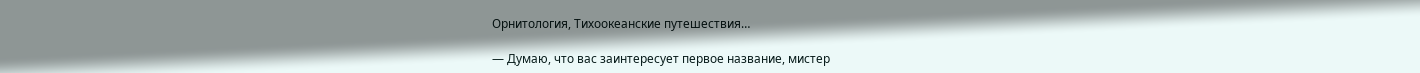Орнитология, Тихоокеанские путешествия…

— Думаю, что вас заинтересует первое название, мистер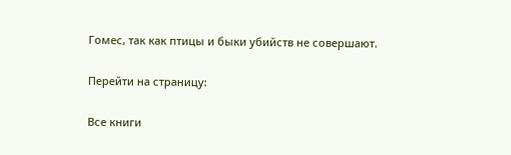Гомес, так как птицы и быки убийств не совершают.

Перейти на страницу:

Все книги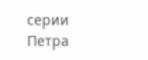серии Петра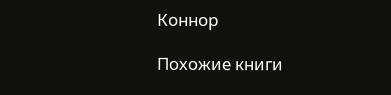Коннор

Похожие книги